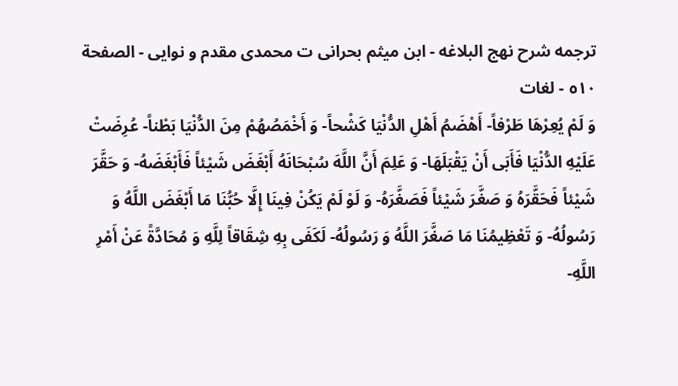ترجمه شرح نهج البلاغه - ابن ميثم بحرانى ت محمدى مقدم و نوايى - الصفحة ٥١٠ - لغات
وَ لَمْ يُعِرْهَا طَرْفاً- أَهْضَمُ أَهْلِ الدُّنْيَا كَشْحاً- وَ أَخْمَصُهُمْ مِنَ الدُّنْيَا بَطْناً- عُرِضَتْ عَلَيْهِ الدُّنْيَا فَأَبَى أَنْ يَقْبَلَهَا- وَ عَلِمَ أَنَّ اللَّهَ سُبْحَانَهُ أَبْغَضَ شَيْئاً فَأَبْغَضَهُ- وَ حَقَّرَ شَيْئاً فَحَقَّرَهُ وَ صَغَّرَ شَيْئاً فَصَغَّرَهُ- وَ لَوْ لَمْ يَكُنْ فِينَا إِلَّا حُبُّنَا مَا أَبْغَضَ اللَّهُ وَ رَسُولُهُ- وَ تَعْظِيمُنَا مَا صَغَّرَ اللَّهُ وَ رَسُولُهُ- لَكَفَى بِهِ شِقَاقاً لِلَّهِ وَ مُحَادَّةً عَنْ أَمْرِ اللَّهِ-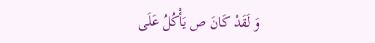وَ لَقَدْ كَانَ ص يَأْكُلُ عَلَى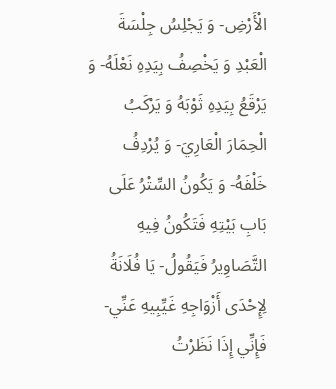الْأَرْضِ- وَ يَجْلِسُ جِلْسَةَ الْعَبْدِ وَ يَخْصِفُ بِيَدِهِ نَعْلَهُ- وَ يَرْقَعُ بِيَدِهِ ثَوْبَهُ وَ يَرْكَبُ الْحِمَارَ الْعَارِيَ- وَ يُرْدِفُ خَلْفَهُ- وَ يَكُونُ السِّتْرُ عَلَى بَابِ بَيْتِهِ فَتَكُونُ فِيهِ التَّصَاوِيرُ فَيَقُولُ- يَا فُلَانَةُ لِإِحْدَى أَزْوَاجِهِ غَيِّبِيهِ عَنِّي- فَإِنِّي إِذَا نَظَرْتُ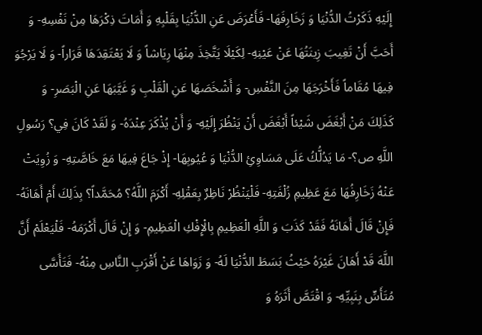إِلَيْهِ ذَكَرْتُ الدُّنْيَا وَ زَخَارِفَهَا- فَأَعْرَضَ عَنِ الدُّنْيَا بِقَلْبِهِ وَ أَمَاتَ ذِكْرَهَا مِنْ نَفْسِهِ- وَ أَحَبَّ أَنْ تَغِيبَ زِينَتُهَا عَنْ عَيْنِهِ- لِكَيْلَا يَتَّخِذَ مِنْهَا رِيَاشاً وَ لَا يَعْتَقِدَهَا قَرَاراً- وَ لَا يَرْجُوَ فِيهَا مُقَاماً فَأَخْرَجَهَا مِنَ النَّفْسِ- وَ أَشْخَصَهَا عَنِ الْقَلْبِ وَ غَيَّبَهَا عَنِ الْبَصَرِ- وَ كَذَلِكَ مَنْ أَبْغَضَ شَيْئاً أَبْغَضَ أَنْ يَنْظُرَ إِلَيْهِ- وَ أَنْ يُذْكَرَ عِنْدَهُ- وَ لَقَدْ كَانَ فِي؟ رَسُولِ اللَّهِ ص؟- مَا يَدُلُّكُ عَلَى مَسَاوِئِ الدُّنْيَا وَ عُيُوبِهَا- إِذْ جَاعَ فِيهَا مَعَ خَاصَّتِهِ- وَ زُوِيَتْ عَنْهُ زَخَارِفُهَا مَعَ عَظِيمِ زُلْفَتِهِ- فَلْيَنْظُرْ نَاظِرٌ بِعَقْلِهِ- أَكْرَمَ اللَّهُ؟ مُحَمَّداً؟ بِذَلِكَ أَمْ أَهَانَهُ- فَإِنْ قَالَ أَهَانَهُ فَقَدْ كَذَبَ وَ اللَّهِ الْعَظِيمِ بِالْإِفْكِ الْعَظِيمِ- وَ إِنْ قَالَ أَكْرَمَهُ- فَلْيَعْلَمْ أَنَّ اللَّهَ قَدْ أَهَانَ غَيْرَهُ حَيْثُ بَسَطَ الدُّنْيَا لَهُ- وَ زَوَاهَا عَنْ أَقْرَبِ النَّاسِ مِنْهُ- فَتَأَسَّى مُتَأَسٍّ بِنَبِيِّهِ- وَ اقْتَصَّ أَثَرَهُ وَ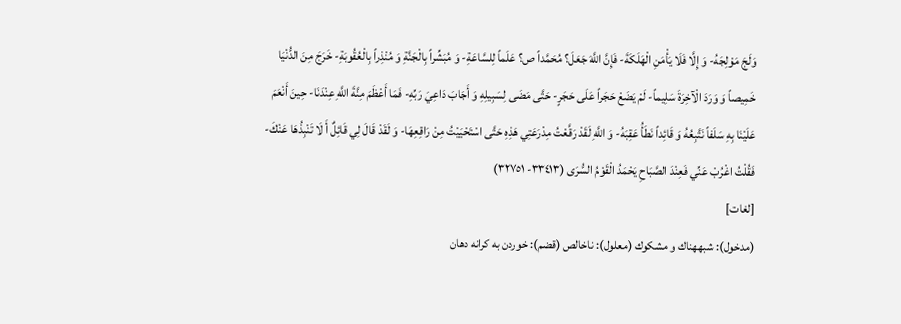وَلَجَ مَوْلِجَهُ- وَ إِلَّا فَلَا يَأْمَنِ الْهَلَكَةَ- فَإِنَّ اللَّهَ جَعَلَ؟ مُحَمَّداً ص؟ عَلَماً لِلسَّاعَةِ- وَ مُبَشِّراً بِالْجَنَّةِ وَ مُنْذِراً بِالْعُقُوبَةِ- خَرَجَ مِنَ الدُّنْيَا خَمِيصاً وَ وَرَدَ الْآخِرَةَ سَلِيماً- لَمْ يَضَعْ حَجَراً عَلَى حَجَرٍ- حَتَّى مَضَى لِسَبِيلِهِ وَ أَجَابَ دَاعِيَ رَبِّهِ- فَمَا أَعْظَمَ مِنَّةَ اللَّهِ عِنْدَنَا- حِينَ أَنْعَمَ عَلَيْنَا بِهِ سَلَفاً نَتَّبِعُهُ وَ قَائِداً نَطَأُ عَقِبَهُ- وَ اللَّهِ لَقَدْ رَقَّعْتُ مِدْرَعَتِي هَذِهِ حَتَّى اسْتَحْيَيْتُ مِنْ رَاقِعِهَا- وَ لَقَدْ قَالَ لِي قَائِلٌ أَ لَا تَنْبِذُهَا عَنْكَ- فَقُلْتُ اغْرُبْ عَنِّي فَعِنْدَ الصَّبَاحِ يَحْمَدُ الْقَوْمُ السُّرَى (٣٣٤١٣- ٣٢٧٥١)
[لغات]
(مدخول): شبههناك و مشكوك (معلول): ناخالص (قضم): خوردن به كرانه دهان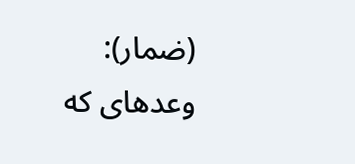(ضمار): وعدهاى كه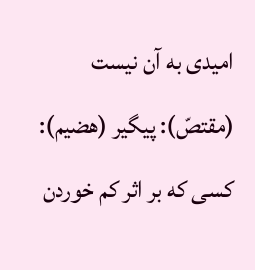اميدى به آن نيست (مقتصّ): پيگير (هضيم): كسى كه بر اثر كم خوردن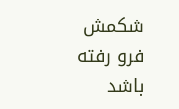شكمش فرو رفته باشد